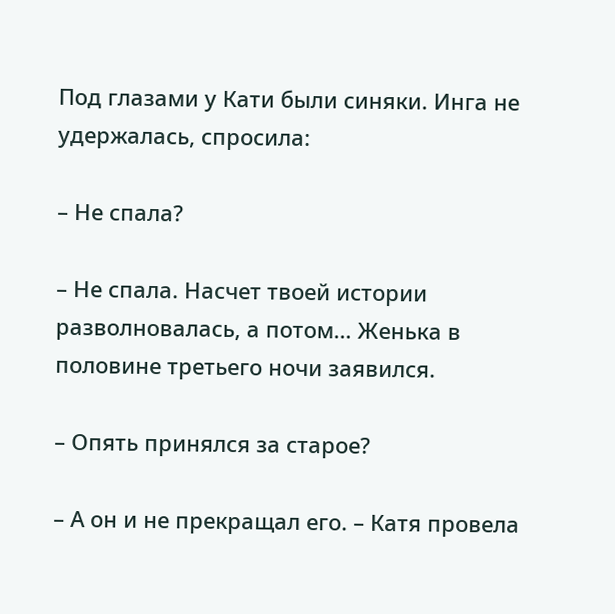Под глазами у Кати были синяки. Инга не удержалась, спросила:

– Не спала?

– Не спала. Насчет твоей истории разволновалась, а потом… Женька в половине третьего ночи заявился.

– Опять принялся за старое?

– А он и не прекращал его. – Катя провела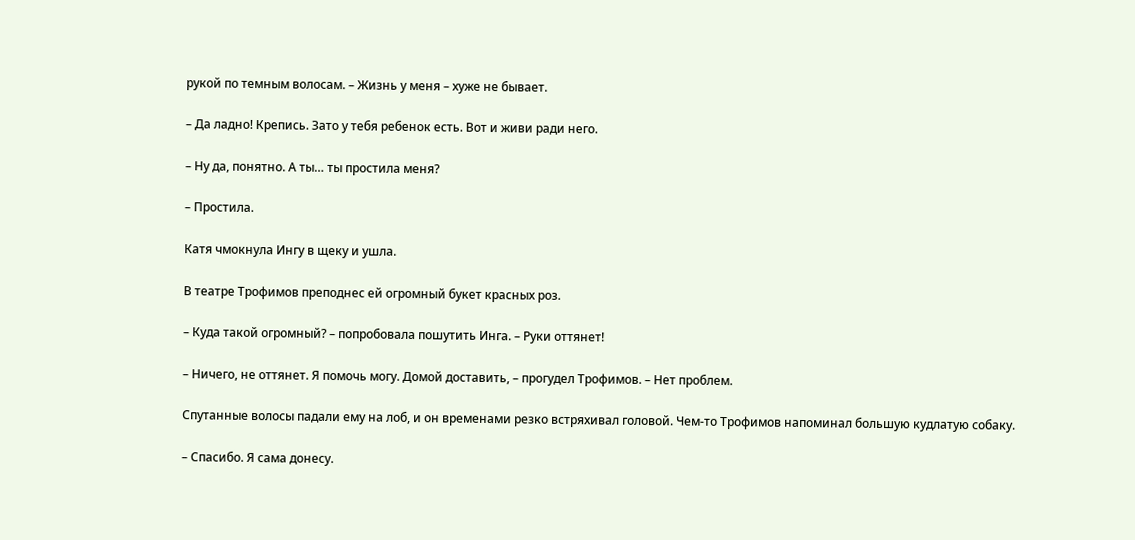рукой по темным волосам. – Жизнь у меня – хуже не бывает.

– Да ладно! Крепись. Зато у тебя ребенок есть. Вот и живи ради него.

– Ну да, понятно. А ты… ты простила меня?

– Простила.

Катя чмокнула Ингу в щеку и ушла.

В театре Трофимов преподнес ей огромный букет красных роз.

– Куда такой огромный? – попробовала пошутить Инга. – Руки оттянет!

– Ничего, не оттянет. Я помочь могу. Домой доставить, – прогудел Трофимов. – Нет проблем.

Спутанные волосы падали ему на лоб, и он временами резко встряхивал головой. Чем-то Трофимов напоминал большую кудлатую собаку.

– Спасибо. Я сама донесу.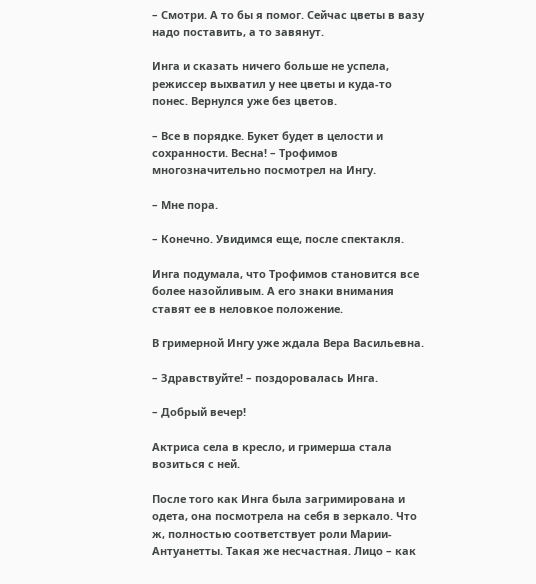– Смотри. А то бы я помог. Сейчас цветы в вазу надо поставить, а то завянут.

Инга и сказать ничего больше не успела, режиссер выхватил у нее цветы и куда-то понес. Вернулся уже без цветов.

– Все в порядке. Букет будет в целости и сохранности. Весна! – Трофимов многозначительно посмотрел на Ингу.

– Мне пора.

– Конечно. Увидимся еще, после спектакля.

Инга подумала, что Трофимов становится все более назойливым. А его знаки внимания ставят ее в неловкое положение.

В гримерной Ингу уже ждала Вера Васильевна.

– Здравствуйте! – поздоровалась Инга.

– Добрый вечер!

Актриса села в кресло, и гримерша стала возиться с ней.

После того как Инга была загримирована и одета, она посмотрела на себя в зеркало. Что ж, полностью соответствует роли Марии-Антуанетты. Такая же несчастная. Лицо – как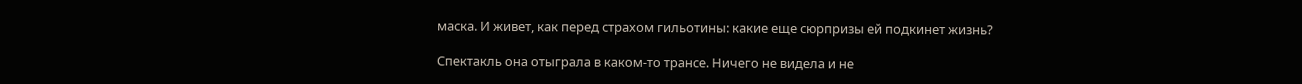маска. И живет, как перед страхом гильотины: какие еще сюрпризы ей подкинет жизнь?

Спектакль она отыграла в каком-то трансе. Ничего не видела и не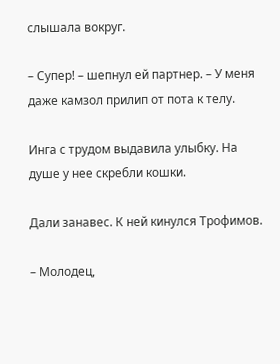слышала вокруг.

– Супер! – шепнул ей партнер. – У меня даже камзол прилип от пота к телу.

Инга с трудом выдавила улыбку. На душе у нее скребли кошки.

Дали занавес. К ней кинулся Трофимов.

– Молодец,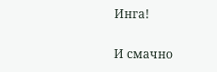Инга!

И смачно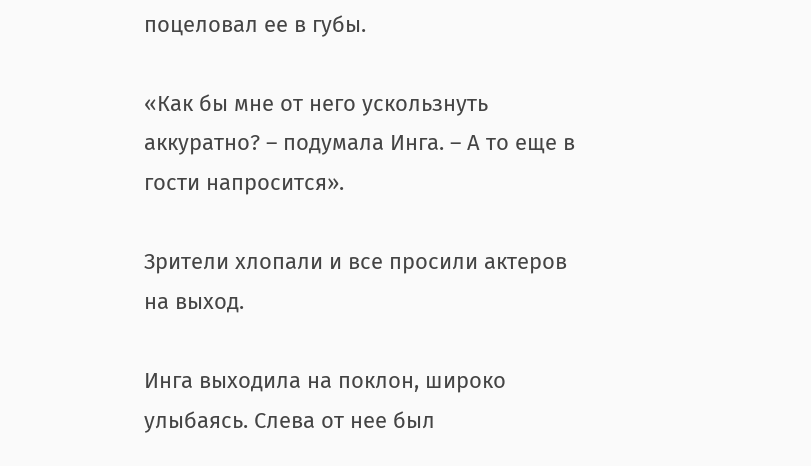поцеловал ее в губы.

«Как бы мне от него ускользнуть аккуратно? – подумала Инга. – А то еще в гости напросится».

Зрители хлопали и все просили актеров на выход.

Инга выходила на поклон, широко улыбаясь. Слева от нее был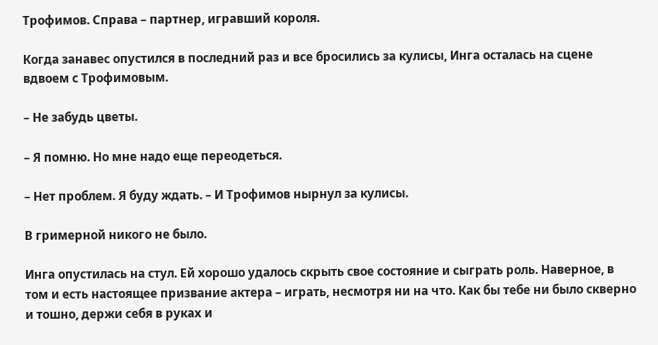Трофимов. Справа – партнер, игравший короля.

Когда занавес опустился в последний раз и все бросились за кулисы, Инга осталась на сцене вдвоем с Трофимовым.

– Не забудь цветы.

– Я помню. Но мне надо еще переодеться.

– Нет проблем. Я буду ждать. – И Трофимов нырнул за кулисы.

В гримерной никого не было.

Инга опустилась на стул. Ей хорошо удалось скрыть свое состояние и сыграть роль. Наверное, в том и есть настоящее призвание актера – играть, несмотря ни на что. Как бы тебе ни было скверно и тошно, держи себя в руках и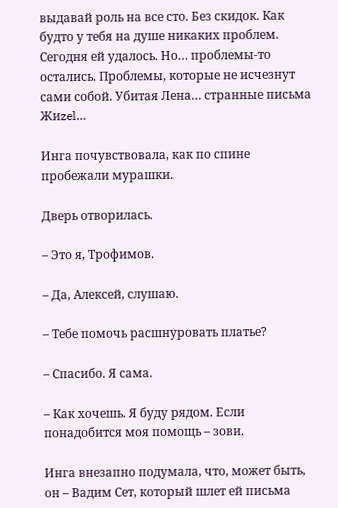выдавай роль на все сто. Без скидок. Как будто у тебя на душе никаких проблем. Сегодня ей удалось. Но… проблемы-то остались. Проблемы, которые не исчезнут сами собой. Убитая Лена… странные письма Жиzel…

Инга почувствовала, как по спине пробежали мурашки.

Дверь отворилась.

– Это я, Трофимов.

– Да, Алексей, слушаю.

– Тебе помочь расшнуровать платье?

– Спасибо. Я сама.

– Как хочешь. Я буду рядом. Если понадобится моя помощь – зови.

Инга внезапно подумала, что, может быть, он – Вадим Сет, который шлет ей письма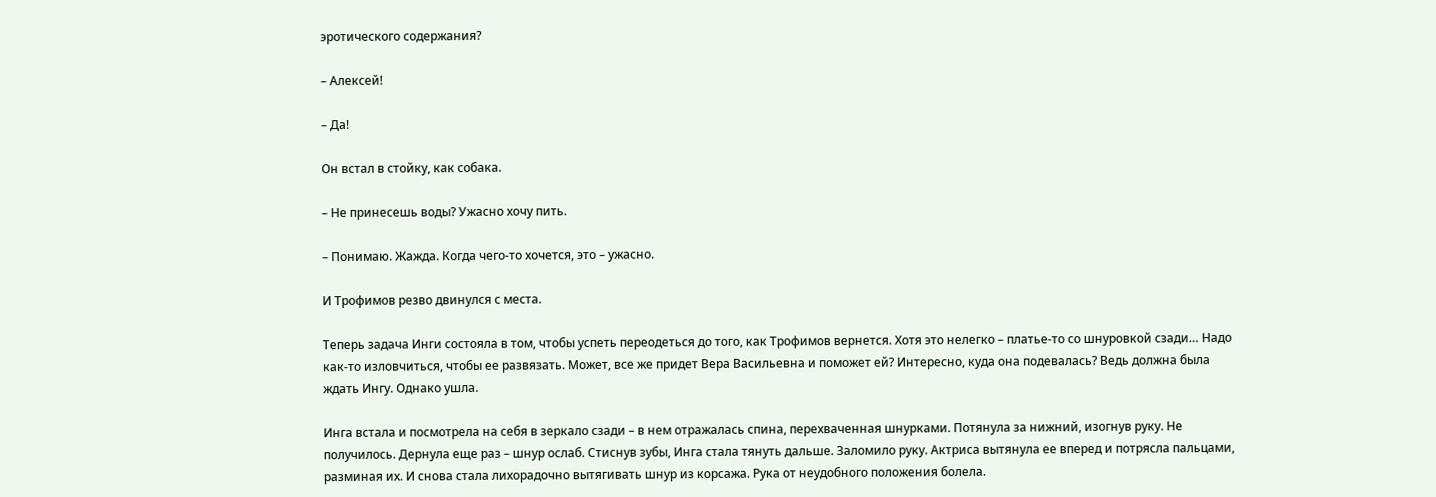эротического содержания?

– Алексей!

– Да!

Он встал в стойку, как собака.

– Не принесешь воды? Ужасно хочу пить.

– Понимаю. Жажда. Когда чего-то хочется, это – ужасно.

И Трофимов резво двинулся с места.

Теперь задача Инги состояла в том, чтобы успеть переодеться до того, как Трофимов вернется. Хотя это нелегко – платье-то со шнуровкой сзади… Надо как-то изловчиться, чтобы ее развязать. Может, все же придет Вера Васильевна и поможет ей? Интересно, куда она подевалась? Ведь должна была ждать Ингу. Однако ушла.

Инга встала и посмотрела на себя в зеркало сзади – в нем отражалась спина, перехваченная шнурками. Потянула за нижний, изогнув руку. Не получилось. Дернула еще раз – шнур ослаб. Стиснув зубы, Инга стала тянуть дальше. Заломило руку. Актриса вытянула ее вперед и потрясла пальцами, разминая их. И снова стала лихорадочно вытягивать шнур из корсажа. Рука от неудобного положения болела.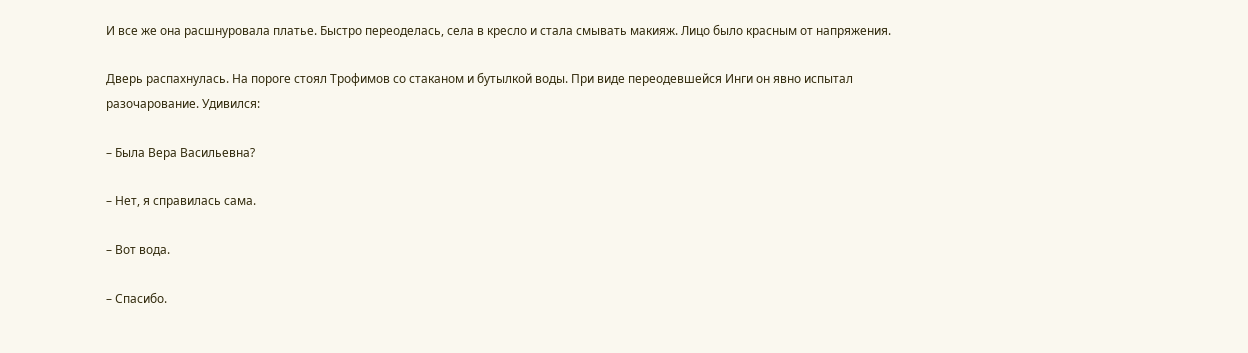И все же она расшнуровала платье. Быстро переоделась, села в кресло и стала смывать макияж. Лицо было красным от напряжения.

Дверь распахнулась. На пороге стоял Трофимов со стаканом и бутылкой воды. При виде переодевшейся Инги он явно испытал разочарование. Удивился:

– Была Вера Васильевна?

– Нет, я справилась сама.

– Вот вода.

– Спасибо.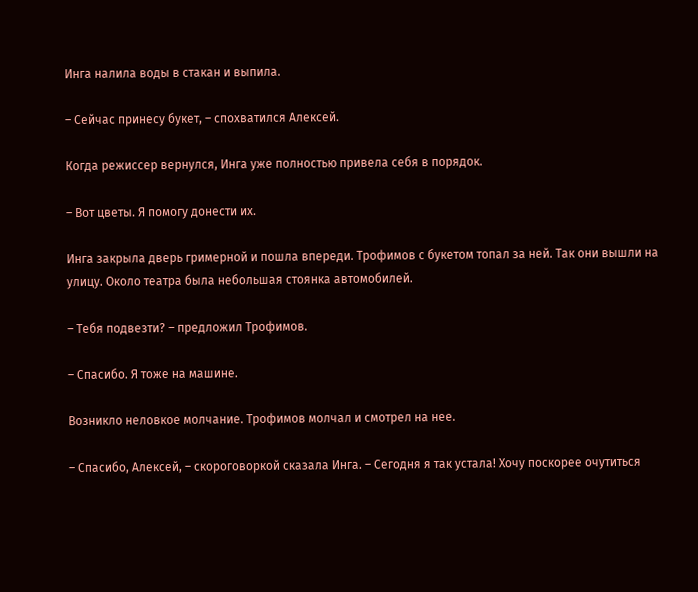Инга налила воды в стакан и выпила.

– Сейчас принесу букет, – спохватился Алексей.

Когда режиссер вернулся, Инга уже полностью привела себя в порядок.

– Вот цветы. Я помогу донести их.

Инга закрыла дверь гримерной и пошла впереди. Трофимов с букетом топал за ней. Так они вышли на улицу. Около театра была небольшая стоянка автомобилей.

– Тебя подвезти? – предложил Трофимов.

– Спасибо. Я тоже на машине.

Возникло неловкое молчание. Трофимов молчал и смотрел на нее.

– Спасибо, Алексей, – скороговоркой сказала Инга. – Сегодня я так устала! Хочу поскорее очутиться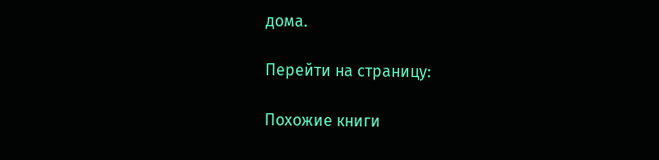дома.

Перейти на страницу:

Похожие книги